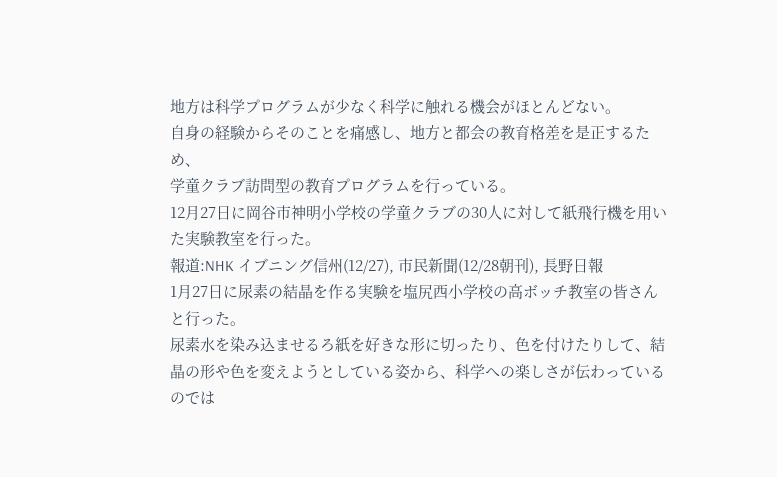地方は科学プログラムが少なく科学に触れる機会がほとんどない。
自身の経験からそのことを痛感し、地方と都会の教育格差を是正するため、
学童クラブ訪問型の教育プログラムを行っている。
12月27日に岡谷市神明小学校の学童クラブの30人に対して紙飛行機を用いた実験教室を行った。
報道:NHK イブニング信州(12/27), 市民新聞(12/28朝刊), 長野日報
1月27日に尿素の結晶を作る実験を塩尻西小学校の高ボッチ教室の皆さんと行った。
尿素水を染み込ませるろ紙を好きな形に切ったり、色を付けたりして、結晶の形や色を変えようとしている姿から、科学への楽しさが伝わっているのでは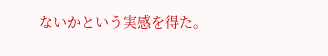ないかという実感を得た。